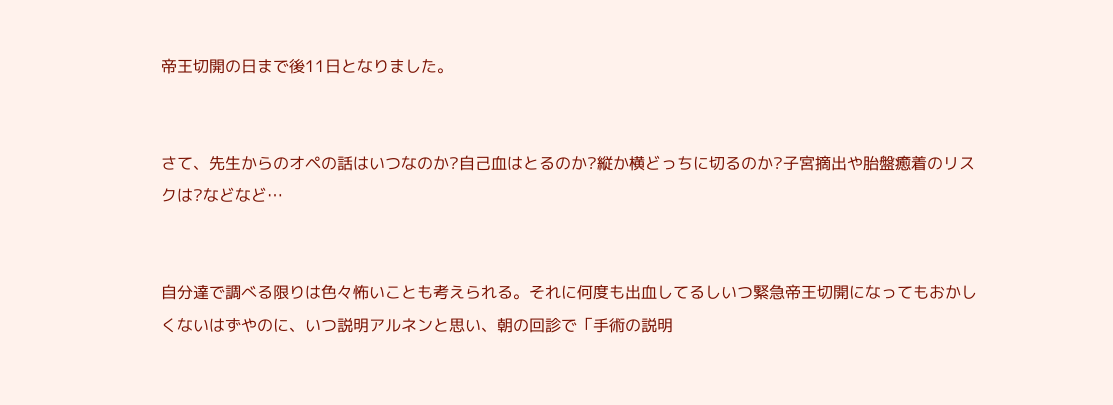帝王切開の日まで後11日となりました。


さて、先生からのオペの話はいつなのか?自己血はとるのか?縦か横どっちに切るのか?子宮摘出や胎盤癒着のリスクは?などなど…


自分達で調べる限りは色々怖いことも考えられる。それに何度も出血してるしいつ緊急帝王切開になってもおかしくないはずやのに、いつ説明アルネンと思い、朝の回診で「手術の説明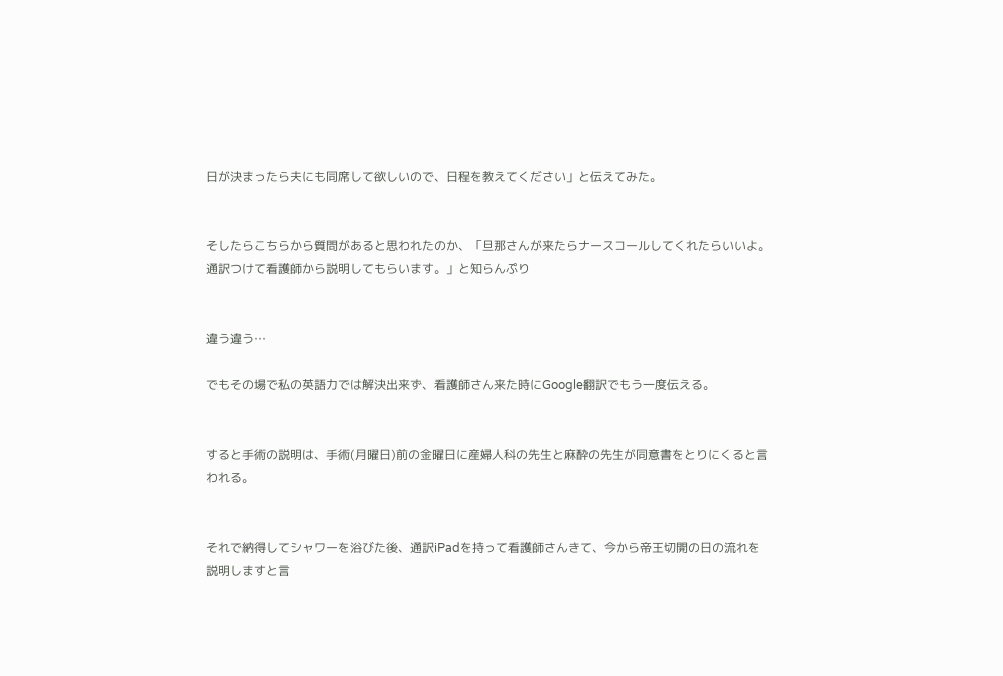日が決まったら夫にも同席して欲しいので、日程を教えてください」と伝えてみた。


そしたらこちらから質問があると思われたのか、「旦那さんが来たらナースコールしてくれたらいいよ。通訳つけて看護師から説明してもらいます。」と知らんぷり


違う違う…

でもその場で私の英語力では解決出来ず、看護師さん来た時にGoogle翻訳でもう一度伝える。


すると手術の説明は、手術(月曜日)前の金曜日に産婦人科の先生と麻酔の先生が同意書をとりにくると言われる。


それで納得してシャワーを浴びた後、通訳iPadを持って看護師さんきて、今から帝王切開の日の流れを説明しますと言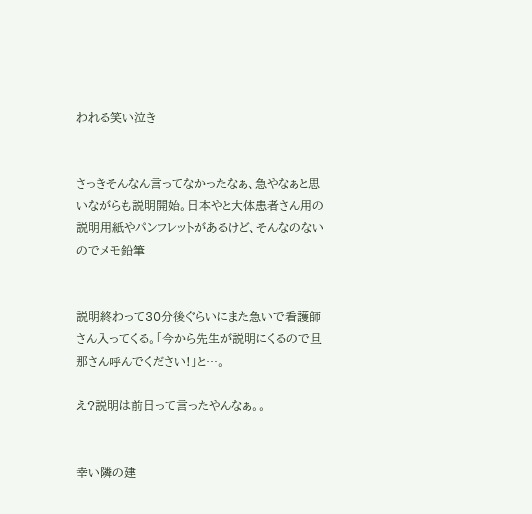われる笑い泣き


さっきそんなん言ってなかったなぁ、急やなぁと思いながらも説明開始。日本やと大体患者さん用の説明用紙やパンフレットがあるけど、そんなのないのでメモ鉛筆


説明終わって30分後ぐらいにまた急いで看護師さん入ってくる。「今から先生が説明にくるので旦那さん呼んでください!」と…。

え?説明は前日って言ったやんなぁ。。


幸い隣の建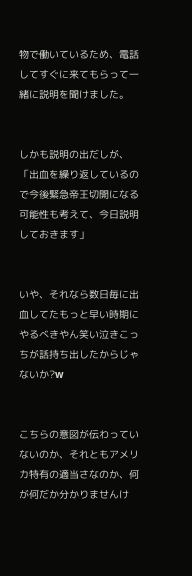物で働いているため、電話してすぐに来てもらって一緒に説明を聞けました。


しかも説明の出だしが、「出血を繰り返しているので今後緊急帝王切開になる可能性も考えて、今日説明しておきます」


いや、それなら数日毎に出血してたもっと早い時期にやるべきやん笑い泣きこっちが話持ち出したからじゃないか?w


こちらの意図が伝わっていないのか、それともアメリカ特有の適当さなのか、何が何だか分かりませんけ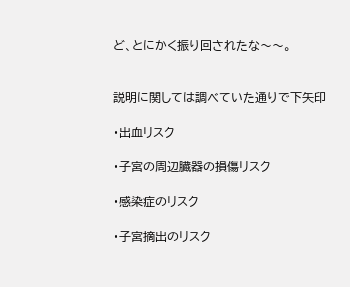ど、とにかく振り回されたな〜〜。


説明に関しては調べていた通りで下矢印

・出血リスク

・子宮の周辺臓器の損傷リスク

・感染症のリスク

・子宮摘出のリスク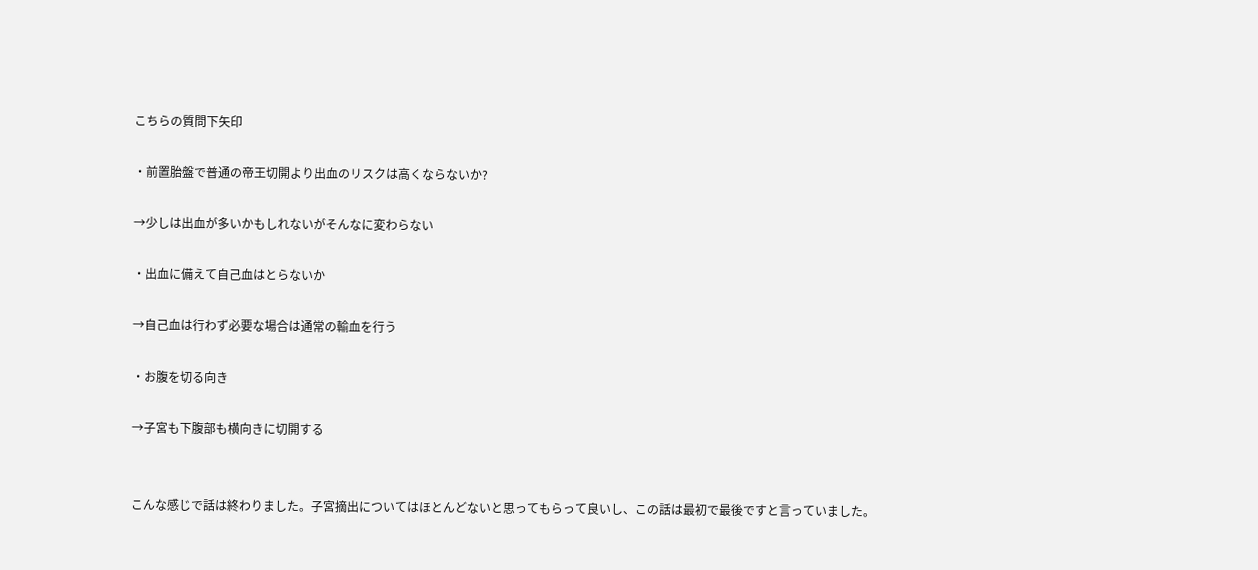こちらの質問下矢印

・前置胎盤で普通の帝王切開より出血のリスクは高くならないか?

→少しは出血が多いかもしれないがそんなに変わらない

・出血に備えて自己血はとらないか

→自己血は行わず必要な場合は通常の輸血を行う

・お腹を切る向き

→子宮も下腹部も横向きに切開する


こんな感じで話は終わりました。子宮摘出についてはほとんどないと思ってもらって良いし、この話は最初で最後ですと言っていました。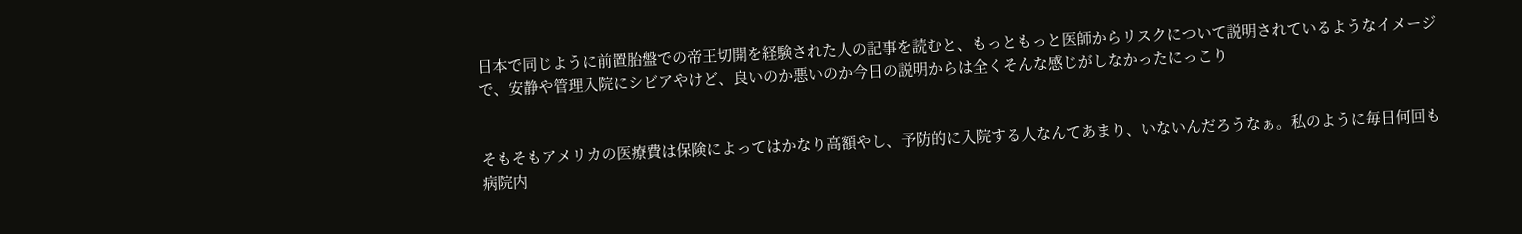日本で同じように前置胎盤での帝王切開を経験された人の記事を読むと、もっともっと医師からリスクについて説明されているようなイメージで、安静や管理入院にシビアやけど、良いのか悪いのか今日の説明からは全くそんな感じがしなかったにっこり


そもそもアメリカの医療費は保険によってはかなり高額やし、予防的に入院する人なんてあまり、いないんだろうなぁ。私のように毎日何回も病院内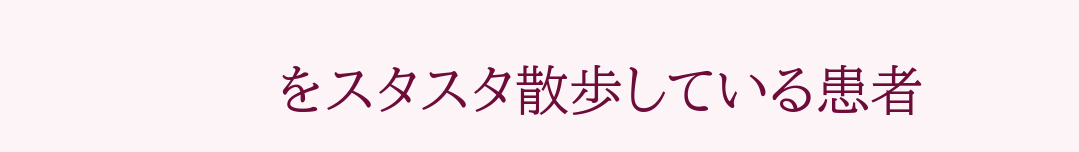をスタスタ散歩している患者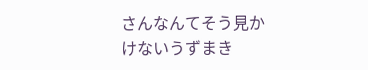さんなんてそう見かけないうずまき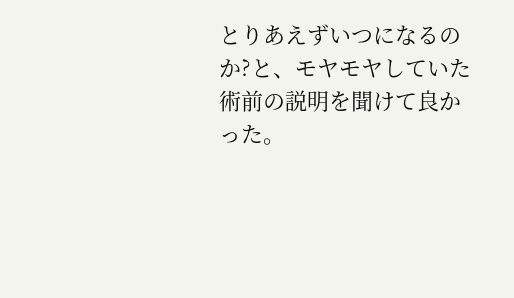とりあえずいつになるのか?と、モヤモヤしていた術前の説明を聞けて良かった。